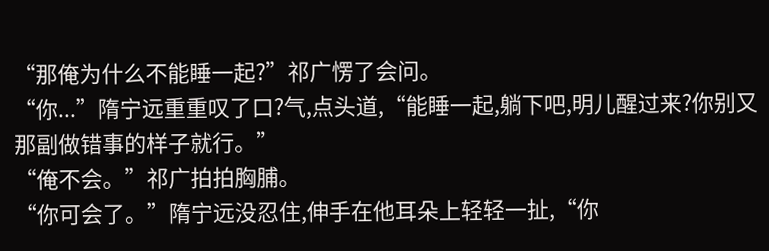“那俺为什么不能睡一起?”祁广愣了会问。
“你...”隋宁远重重叹了口?气,点头道,“能睡一起,躺下吧,明儿醒过来?你别又那副做错事的样子就行。”
“俺不会。”祁广拍拍胸脯。
“你可会了。”隋宁远没忍住,伸手在他耳朵上轻轻一扯,“你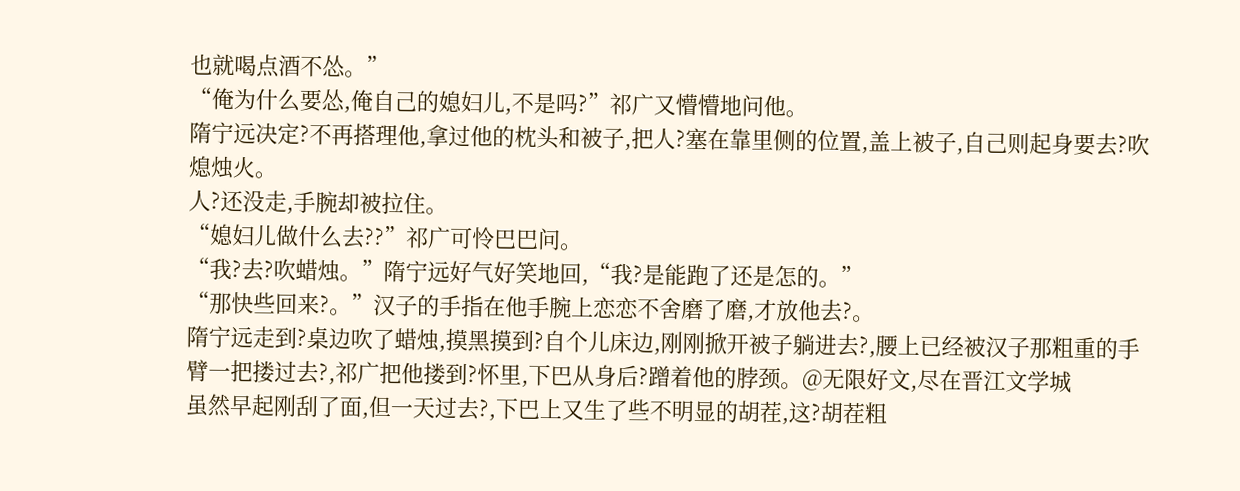也就喝点酒不怂。”
“俺为什么要怂,俺自己的媳妇儿,不是吗?”祁广又懵懵地问他。
隋宁远决定?不再搭理他,拿过他的枕头和被子,把人?塞在靠里侧的位置,盖上被子,自己则起身要去?吹熄烛火。
人?还没走,手腕却被拉住。
“媳妇儿做什么去??”祁广可怜巴巴问。
“我?去?吹蜡烛。”隋宁远好气好笑地回,“我?是能跑了还是怎的。”
“那快些回来?。”汉子的手指在他手腕上恋恋不舍磨了磨,才放他去?。
隋宁远走到?桌边吹了蜡烛,摸黑摸到?自个儿床边,刚刚掀开被子躺进去?,腰上已经被汉子那粗重的手臂一把搂过去?,祁广把他搂到?怀里,下巴从身后?蹭着他的脖颈。@无限好文,尽在晋江文学城
虽然早起刚刮了面,但一天过去?,下巴上又生了些不明显的胡茬,这?胡茬粗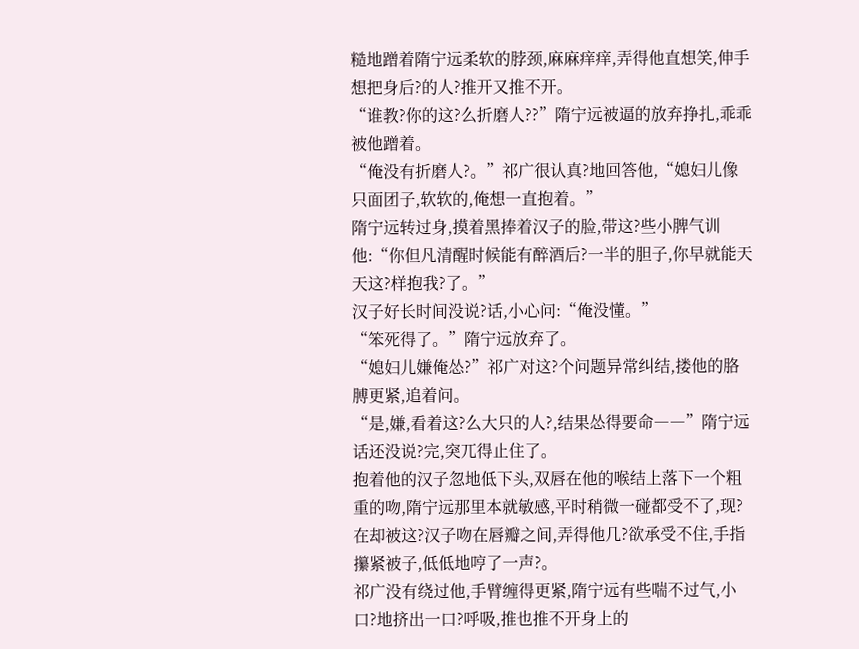糙地蹭着隋宁远柔软的脖颈,麻麻痒痒,弄得他直想笑,伸手想把身后?的人?推开又推不开。
“谁教?你的这?么折磨人??”隋宁远被逼的放弃挣扎,乖乖被他蹭着。
“俺没有折磨人?。”祁广很认真?地回答他,“媳妇儿像只面团子,软软的,俺想一直抱着。”
隋宁远转过身,摸着黑捧着汉子的脸,带这?些小脾气训他:“你但凡清醒时候能有醉酒后?一半的胆子,你早就能天天这?样抱我?了。”
汉子好长时间没说?话,小心问:“俺没懂。”
“笨死得了。”隋宁远放弃了。
“媳妇儿嫌俺怂?”祁广对这?个问题异常纠结,搂他的胳膊更紧,追着问。
“是,嫌,看着这?么大只的人?,结果怂得要命――”隋宁远话还没说?完,突兀得止住了。
抱着他的汉子忽地低下头,双唇在他的喉结上落下一个粗重的吻,隋宁远那里本就敏感,平时稍微一碰都受不了,现?在却被这?汉子吻在唇瓣之间,弄得他几?欲承受不住,手指攥紧被子,低低地哼了一声?。
祁广没有绕过他,手臂缠得更紧,隋宁远有些喘不过气,小口?地挤出一口?呼吸,推也推不开身上的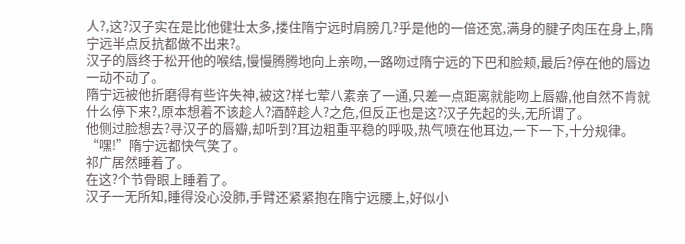人?,这?汉子实在是比他健壮太多,搂住隋宁远时肩膀几?乎是他的一倍还宽,满身的腱子肉压在身上,隋宁远半点反抗都做不出来?。
汉子的唇终于松开他的喉结,慢慢腾腾地向上亲吻,一路吻过隋宁远的下巴和脸颊,最后?停在他的唇边一动不动了。
隋宁远被他折磨得有些许失神,被这?样七荤八素亲了一通,只差一点距离就能吻上唇瓣,他自然不肯就什么停下来?,原本想着不该趁人?酒醉趁人?之危,但反正也是这?汉子先起的头,无所谓了。
他侧过脸想去?寻汉子的唇瓣,却听到?耳边粗重平稳的呼吸,热气喷在他耳边,一下一下,十分规律。
“嘿!”隋宁远都快气笑了。
祁广居然睡着了。
在这?个节骨眼上睡着了。
汉子一无所知,睡得没心没肺,手臂还紧紧抱在隋宁远腰上,好似小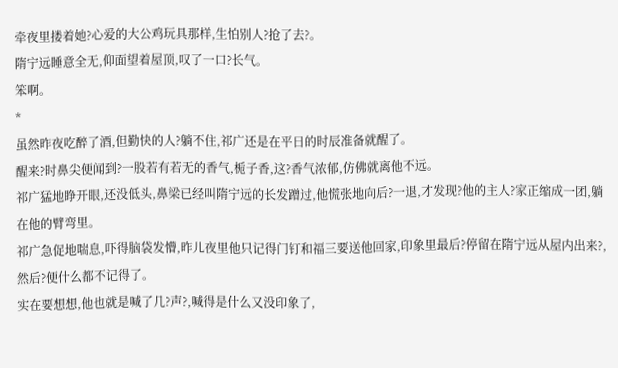牵夜里搂着她?心爱的大公鸡玩具那样,生怕别人?抢了去?。
隋宁远睡意全无,仰面望着屋顶,叹了一口?长气。
笨啊。
*
虽然昨夜吃醉了酒,但勤快的人?躺不住,祁广还是在平日的时辰准备就醒了。
醒来?时鼻尖便闻到?一股若有若无的香气,栀子香,这?香气浓郁,仿佛就离他不远。
祁广猛地睁开眼,还没低头,鼻梁已经叫隋宁远的长发蹭过,他慌张地向后?一退,才发现?他的主人?家正缩成一团,躺在他的臂弯里。
祁广急促地喘息,吓得脑袋发懵,昨儿夜里他只记得门钉和福三要送他回家,印象里最后?停留在隋宁远从屋内出来?,然后?便什么都不记得了。
实在要想想,他也就是喊了几?声?,喊得是什么又没印象了,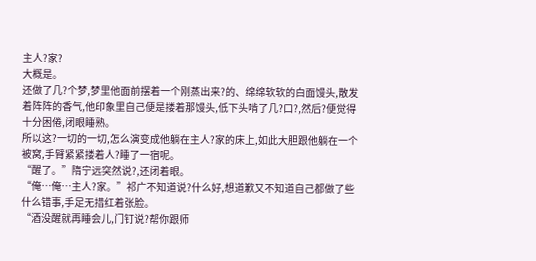主人?家?
大概是。
还做了几?个梦,梦里他面前摆着一个刚蒸出来?的、绵绵软软的白面馒头,散发着阵阵的香气,他印象里自己便是搂着那馒头,低下头啃了几?口?,然后?便觉得十分困倦,闭眼睡熟。
所以这?一切的一切,怎么演变成他躺在主人?家的床上,如此大胆跟他躺在一个被窝,手臂紧紧搂着人?睡了一宿呢。
“醒了。”隋宁远突然说?,还闭着眼。
“俺…俺…主人?家。”祁广不知道说?什么好,想道歉又不知道自己都做了些什么错事,手足无措红着张脸。
“酒没醒就再睡会儿,门钉说?帮你跟师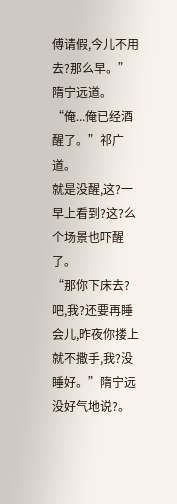傅请假,今儿不用去?那么早。”隋宁远道。
“俺...俺已经酒醒了。”祁广道。
就是没醒,这?一早上看到?这?么个场景也吓醒了。
“那你下床去?吧,我?还要再睡会儿,昨夜你搂上就不撒手,我?没睡好。”隋宁远没好气地说?。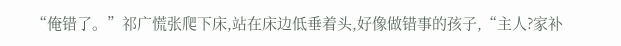“俺错了。”祁广慌张爬下床,站在床边低垂着头,好像做错事的孩子,“主人?家补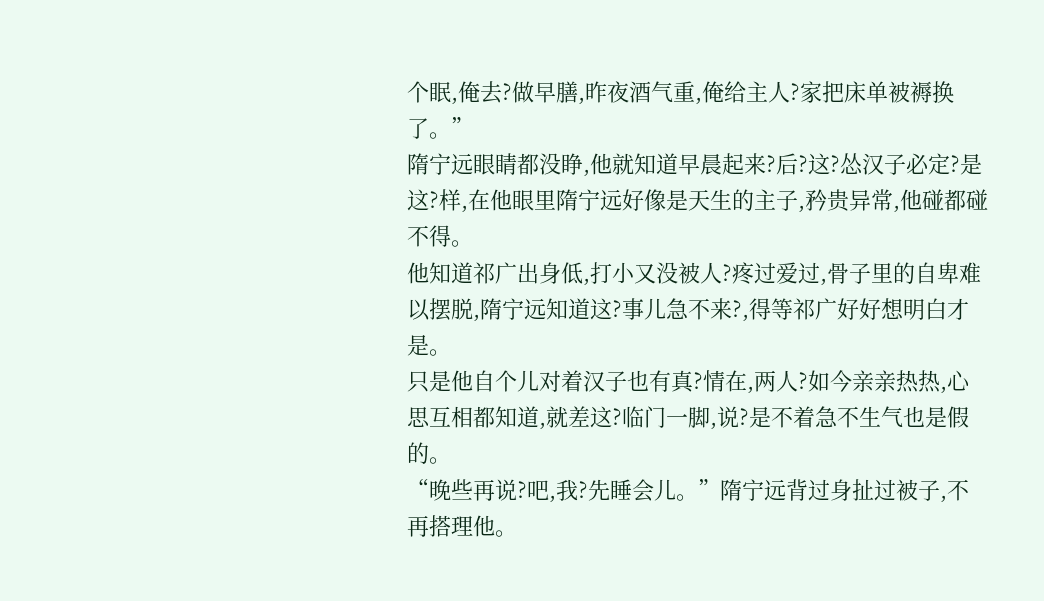个眠,俺去?做早膳,昨夜酒气重,俺给主人?家把床单被褥换了。”
隋宁远眼睛都没睁,他就知道早晨起来?后?这?怂汉子必定?是这?样,在他眼里隋宁远好像是天生的主子,矜贵异常,他碰都碰不得。
他知道祁广出身低,打小又没被人?疼过爱过,骨子里的自卑难以摆脱,隋宁远知道这?事儿急不来?,得等祁广好好想明白才是。
只是他自个儿对着汉子也有真?情在,两人?如今亲亲热热,心思互相都知道,就差这?临门一脚,说?是不着急不生气也是假的。
“晚些再说?吧,我?先睡会儿。”隋宁远背过身扯过被子,不再搭理他。